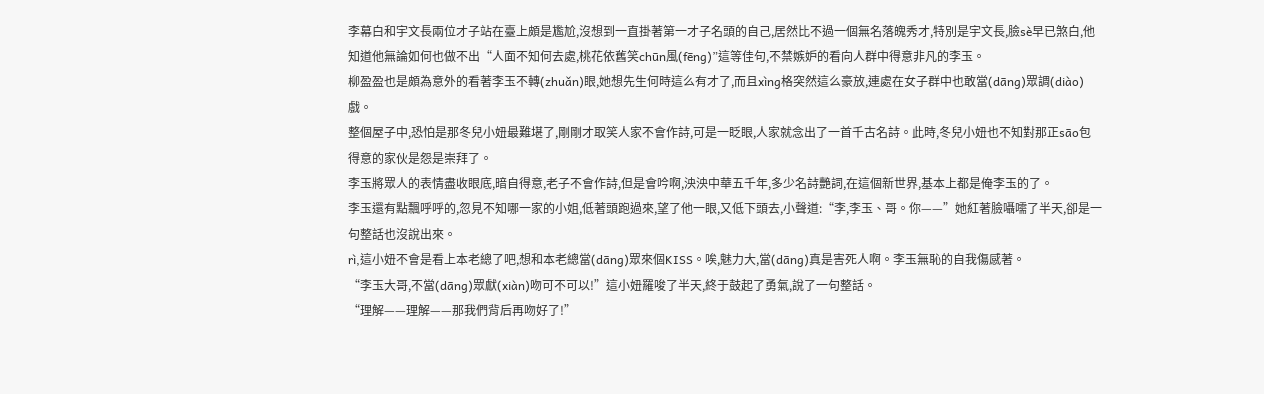李幕白和宇文長兩位才子站在臺上頗是尷尬,沒想到一直掛著第一才子名頭的自己,居然比不過一個無名落魄秀才,特別是宇文長,臉sè早已煞白,他知道他無論如何也做不出“人面不知何去處,桃花依舊笑chūn風(fēng)”這等佳句,不禁嫉妒的看向人群中得意非凡的李玉。
柳盈盈也是頗為意外的看著李玉不轉(zhuǎn)眼,她想先生何時這么有才了,而且xìng格突然這么豪放,連處在女子群中也敢當(dāng)眾調(diào)戲。
整個屋子中,恐怕是那冬兒小妞最難堪了,剛剛才取笑人家不會作詩,可是一眨眼,人家就念出了一首千古名詩。此時,冬兒小妞也不知對那正sāo包得意的家伙是怨是崇拜了。
李玉將眾人的表情盡收眼底,暗自得意,老子不會作詩,但是會吟啊,泱泱中華五千年,多少名詩艷詞,在這個新世界,基本上都是俺李玉的了。
李玉還有點飄呼呼的,忽見不知哪一家的小姐,低著頭跑過來,望了他一眼,又低下頭去,小聲道:“李,李玉、哥。你——”她紅著臉囁嚅了半天,卻是一句整話也沒說出來。
rì,這小妞不會是看上本老總了吧,想和本老總當(dāng)眾來個KISS。唉,魅力大,當(dāng)真是害死人啊。李玉無恥的自我傷感著。
“李玉大哥,不當(dāng)眾獻(xiàn)吻可不可以!”這小妞羅唆了半天,終于鼓起了勇氣,說了一句整話。
“理解——理解——那我們背后再吻好了!”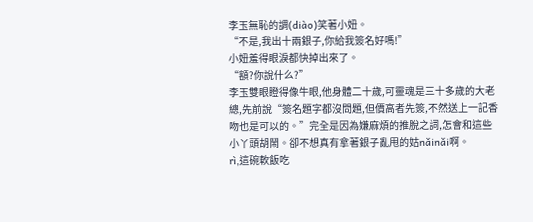李玉無恥的調(diào)笑著小妞。
“不是,我出十兩銀子,你給我簽名好嗎!”
小妞羞得眼淚都快掉出來了。
“額?你說什么?”
李玉雙眼瞪得像牛眼,他身體二十歲,可靈魂是三十多歲的大老總,先前說“簽名題字都沒問題,但價高者先簽,不然送上一記香吻也是可以的。”完全是因為嫌麻煩的推脫之詞,怎會和這些小丫頭胡鬧。卻不想真有拿著銀子亂甩的姑nǎinǎi啊。
rì,這碗軟飯吃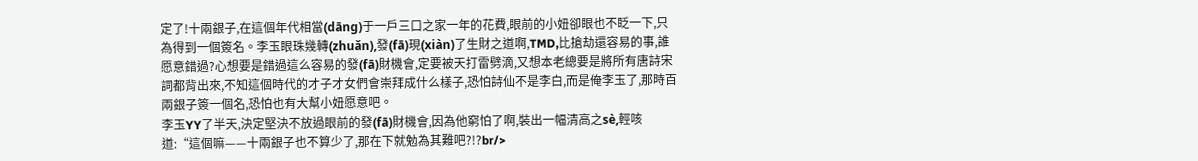定了!十兩銀子,在這個年代相當(dāng)于一戶三口之家一年的花費,眼前的小妞卻眼也不眨一下,只為得到一個簽名。李玉眼珠幾轉(zhuǎn),發(fā)現(xiàn)了生財之道啊,TMD,比搶劫還容易的事,誰愿意錯過?心想要是錯過這么容易的發(fā)財機會,定要被天打雷劈滴,又想本老總要是將所有唐詩宋詞都背出來,不知這個時代的才子才女們會崇拜成什么樣子,恐怕詩仙不是李白,而是俺李玉了,那時百兩銀子簽一個名,恐怕也有大幫小妞愿意吧。
李玉YY了半天,決定堅決不放過眼前的發(fā)財機會,因為他窮怕了啊,裝出一幅清高之sè,輕咳道:“這個嘛——十兩銀子也不算少了,那在下就勉為其難吧?!?br/>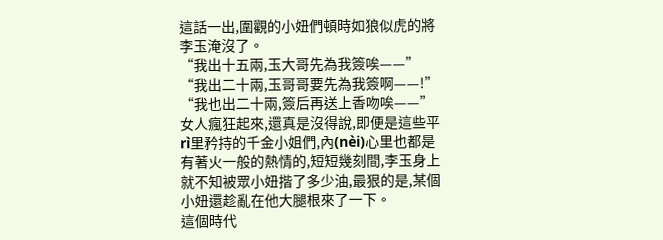這話一出,圍觀的小妞們頓時如狼似虎的將李玉淹沒了。
“我出十五兩,玉大哥先為我簽唉——”
“我出二十兩,玉哥哥要先為我簽啊——!”
“我也出二十兩,簽后再送上香吻唉——”
女人瘋狂起來,還真是沒得說,即便是這些平rì里矜持的千金小姐們,內(nèi)心里也都是有著火一般的熱情的,短短幾刻間,李玉身上就不知被眾小妞揩了多少油,最狠的是,某個小妞還趁亂在他大腿根來了一下。
這個時代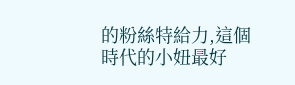的粉絲特給力,這個時代的小妞最好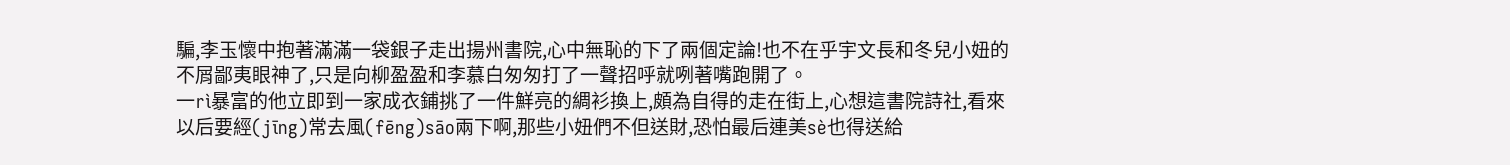騙,李玉懷中抱著滿滿一袋銀子走出揚州書院,心中無恥的下了兩個定論!也不在乎宇文長和冬兒小妞的不屑鄙夷眼神了,只是向柳盈盈和李慕白匆匆打了一聲招呼就咧著嘴跑開了。
一rì暴富的他立即到一家成衣鋪挑了一件鮮亮的綢衫換上,頗為自得的走在街上,心想這書院詩社,看來以后要經(jīng)常去風(fēng)sāo兩下啊,那些小妞們不但送財,恐怕最后連美sè也得送給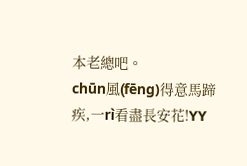本老總吧。
chūn風(fēng)得意馬蹄疾,一rì看盡長安花!YY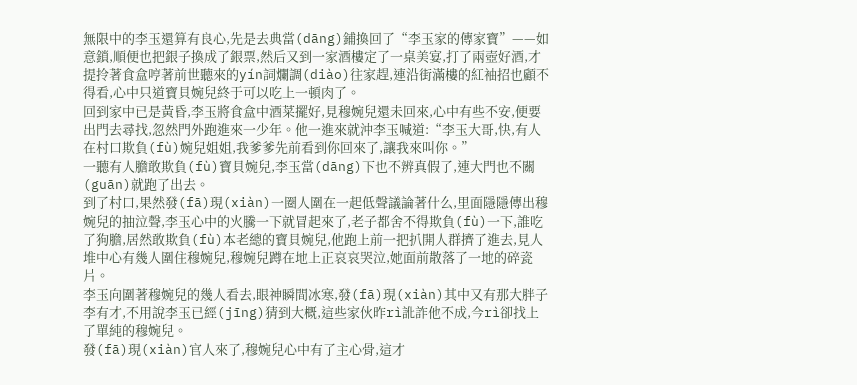無限中的李玉還算有良心,先是去典當(dāng)鋪換回了“李玉家的傳家寶”——如意鎖,順便也把銀子換成了銀票,然后又到一家酒樓定了一桌美宴,打了兩壺好酒,才提拎著食盒哼著前世聽來的yín詞爛調(diào)往家趕,連沿街滿樓的紅袖招也顧不得看,心中只道寶貝婉兒終于可以吃上一頓肉了。
回到家中已是黃昏,李玉將食盒中酒菜擺好,見穆婉兒還未回來,心中有些不安,便要出門去尋找,忽然門外跑進來一少年。他一進來就沖李玉喊道:“李玉大哥,快,有人在村口欺負(fù)婉兒姐姐,我爹爹先前看到你回來了,讓我來叫你。”
一聽有人膽敢欺負(fù)寶貝婉兒,李玉當(dāng)下也不辨真假了,連大門也不關(guān)就跑了出去。
到了村口,果然發(fā)現(xiàn)一圈人圍在一起低聲議論著什么,里面隱隱傳出穆婉兒的抽泣聲,李玉心中的火騰一下就冒起來了,老子都舍不得欺負(fù)一下,誰吃了狗膽,居然敢欺負(fù)本老總的寶貝婉兒,他跑上前一把扒開人群擠了進去,見人堆中心有幾人圍住穆婉兒,穆婉兒蹲在地上正哀哀哭泣,她面前散落了一地的碎瓷片。
李玉向圍著穆婉兒的幾人看去,眼神瞬間冰寒,發(fā)現(xiàn)其中又有那大胖子李有才,不用說李玉已經(jīng)猜到大概,這些家伙昨rì訛詐他不成,今rì卻找上了單純的穆婉兒。
發(fā)現(xiàn)官人來了,穆婉兒心中有了主心骨,這才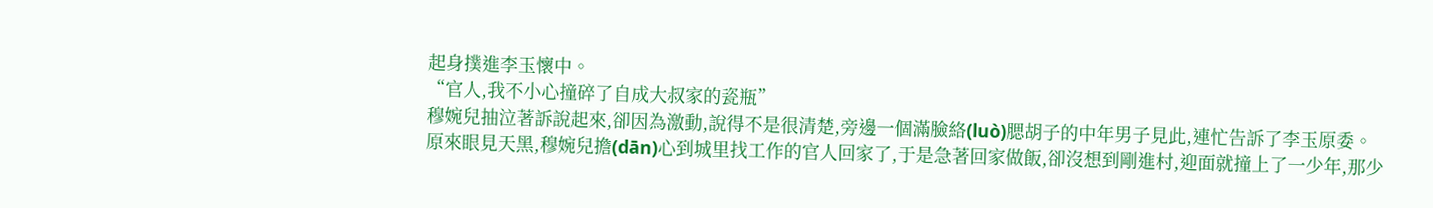起身撲進李玉懷中。
“官人,我不小心撞碎了自成大叔家的瓷瓶”
穆婉兒抽泣著訴說起來,卻因為激動,說得不是很清楚,旁邊一個滿臉絡(luò)腮胡子的中年男子見此,連忙告訴了李玉原委。
原來眼見天黑,穆婉兒擔(dān)心到城里找工作的官人回家了,于是急著回家做飯,卻沒想到剛進村,迎面就撞上了一少年,那少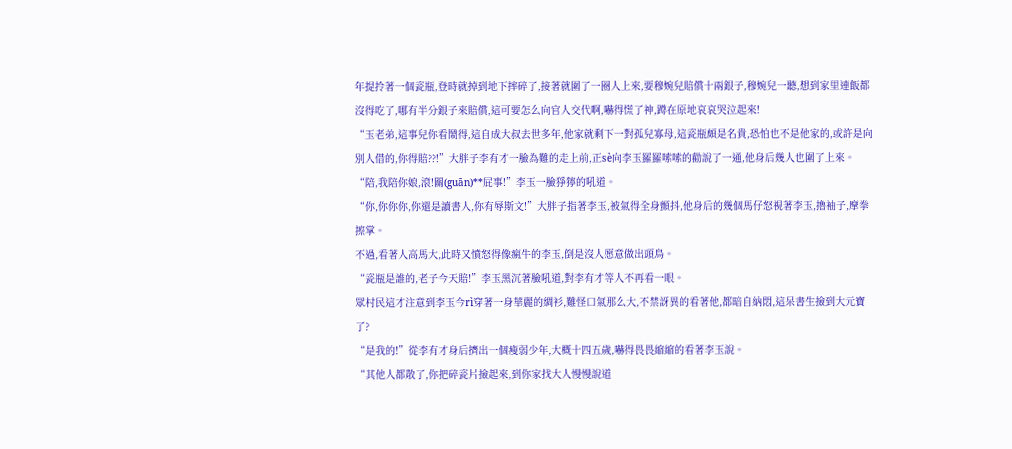年提拎著一個瓷瓶,登時就掉到地下摔碎了,接著就圍了一圈人上來,要穆婉兒賠償十兩銀子,穆婉兒一聽,想到家里連飯都沒得吃了,哪有半分銀子來賠償,這可要怎么向官人交代啊,嚇得慌了神,蹲在原地哀哀哭泣起來!
“玉老弟,這事兒你看鬧得,這自成大叔去世多年,他家就剩下一對孤兒寡母,這瓷瓶頗是名貴,恐怕也不是他家的,或許是向別人借的,你得賠??!”大胖子李有才一臉為難的走上前,正sè向李玉羅羅嗦嗦的勸說了一通,他身后幾人也圍了上來。
“陪,我陪你娘,滾!關(guān)**屁事!”李玉一臉猙獰的吼道。
“你,你你你,你還是讀書人,你有辱斯文!”大胖子指著李玉,被氣得全身顫抖,他身后的幾個馬仔怒視著李玉,擼袖子,摩拳擦掌。
不過,看著人高馬大,此時又憤怒得像瘋牛的李玉,倒是沒人愿意做出頭鳥。
“瓷瓶是誰的,老子今天賠!”李玉黑沉著臉吼道,對李有才等人不再看一眼。
眾村民這才注意到李玉今rì穿著一身華麗的綢衫,難怪口氣那么大,不禁訝異的看著他,都暗自納悶,這呆書生撿到大元寶了?
“是我的!”從李有才身后擠出一個瘦弱少年,大概十四五歲,嚇得畏畏縮縮的看著李玉說。
“其他人都散了,你把碎瓷片撿起來,到你家找大人慢慢說道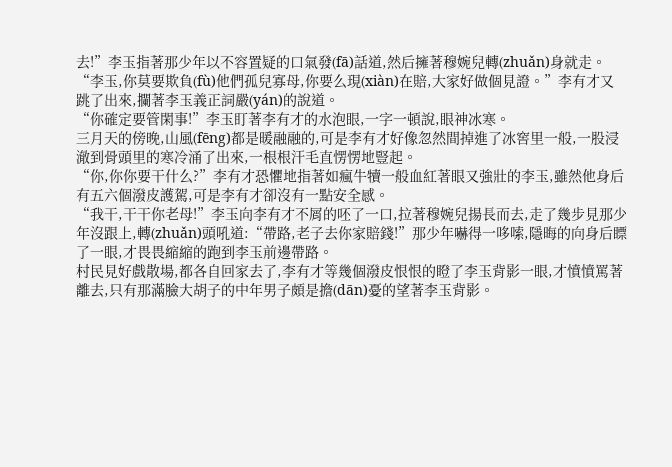去!”李玉指著那少年以不容置疑的口氣發(fā)話道,然后擁著穆婉兒轉(zhuǎn)身就走。
“李玉,你莫要欺負(fù)他們孤兒寡母,你要么現(xiàn)在賠,大家好做個見證。”李有才又跳了出來,攔著李玉義正詞嚴(yán)的說道。
“你確定要管閑事!”李玉盯著李有才的水泡眼,一字一頓說,眼神冰寒。
三月天的傍晚,山風(fēng)都是暖融融的,可是李有才好像忽然間掉進了冰窖里一般,一股浸澈到骨頭里的寒冷涌了出來,一根根汗毛直愣愣地豎起。
“你,你你要干什么?”李有才恐懼地指著如瘋牛犢一般血紅著眼又強壯的李玉,雖然他身后有五六個潑皮護駕,可是李有才卻沒有一點安全感。
“我干,干干你老母!”李玉向李有才不屑的呸了一口,拉著穆婉兒揚長而去,走了幾步見那少年沒跟上,轉(zhuǎn)頭吼道:“帶路,老子去你家賠錢!”那少年嚇得一哆嗦,隱晦的向身后瞟了一眼,才畏畏縮縮的跑到李玉前邊帶路。
村民見好戲散場,都各自回家去了,李有才等幾個潑皮恨恨的瞪了李玉背影一眼,才憤憤罵著離去,只有那滿臉大胡子的中年男子頗是擔(dān)憂的望著李玉背影。